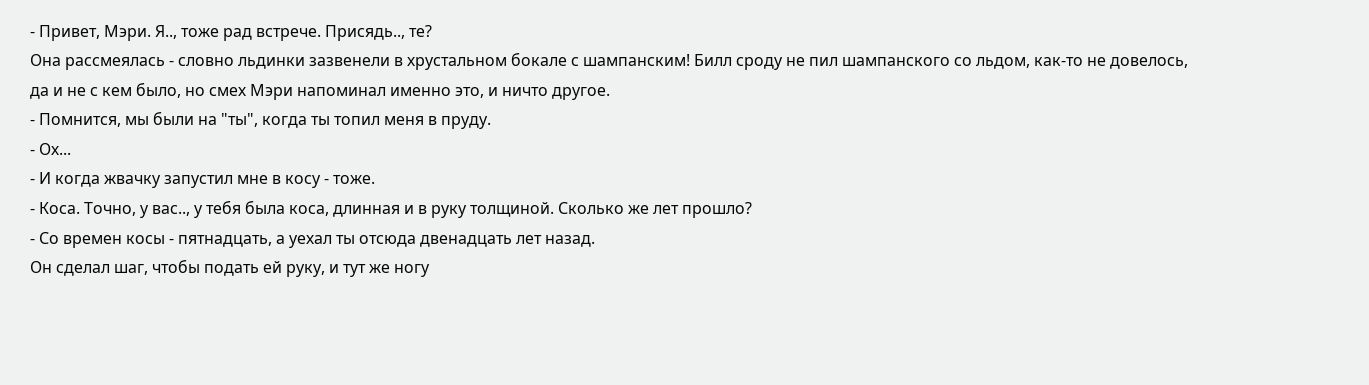- Привет, Мэри. Я.., тоже рад встрече. Присядь.., те?
Она рассмеялась - словно льдинки зазвенели в хрустальном бокале с шампанским! Билл сроду не пил шампанского со льдом, как-то не довелось, да и не с кем было, но смех Мэри напоминал именно это, и ничто другое.
- Помнится, мы были на "ты", когда ты топил меня в пруду.
- Ох...
- И когда жвачку запустил мне в косу - тоже.
- Коса. Точно, у вас.., у тебя была коса, длинная и в руку толщиной. Сколько же лет прошло?
- Со времен косы - пятнадцать, а уехал ты отсюда двенадцать лет назад.
Он сделал шаг, чтобы подать ей руку, и тут же ногу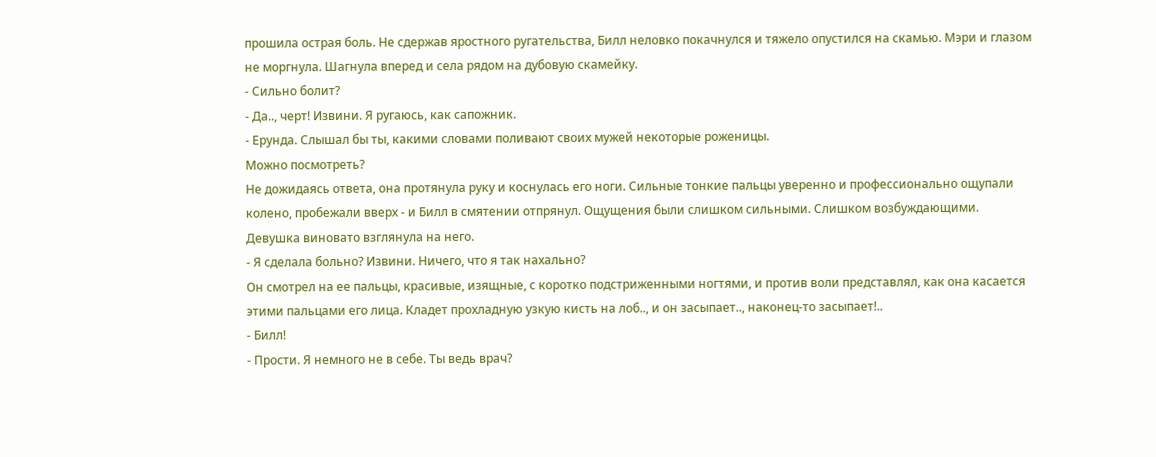прошила острая боль. Не сдержав яростного ругательства, Билл неловко покачнулся и тяжело опустился на скамью. Мэри и глазом не моргнула. Шагнула вперед и села рядом на дубовую скамейку.
- Сильно болит?
- Да.., черт! Извини. Я ругаюсь, как сапожник.
- Ерунда. Слышал бы ты, какими словами поливают своих мужей некоторые роженицы.
Можно посмотреть?
Не дожидаясь ответа, она протянула руку и коснулась его ноги. Сильные тонкие пальцы уверенно и профессионально ощупали колено, пробежали вверх - и Билл в смятении отпрянул. Ощущения были слишком сильными. Слишком возбуждающими.
Девушка виновато взглянула на него.
- Я сделала больно? Извини. Ничего, что я так нахально?
Он смотрел на ее пальцы, красивые, изящные, с коротко подстриженными ногтями, и против воли представлял, как она касается этими пальцами его лица. Кладет прохладную узкую кисть на лоб.., и он засыпает.., наконец-то засыпает!..
- Билл!
- Прости. Я немного не в себе. Ты ведь врач?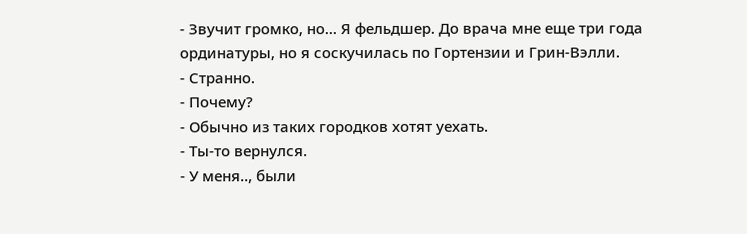- Звучит громко, но... Я фельдшер. До врача мне еще три года ординатуры, но я соскучилась по Гортензии и Грин-Вэлли.
- Странно.
- Почему?
- Обычно из таких городков хотят уехать.
- Ты-то вернулся.
- У меня.., были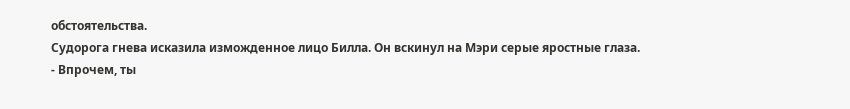обстоятельства.
Судорога гнева исказила изможденное лицо Билла. Он вскинул на Мэри серые яростные глаза.
- Впрочем, ты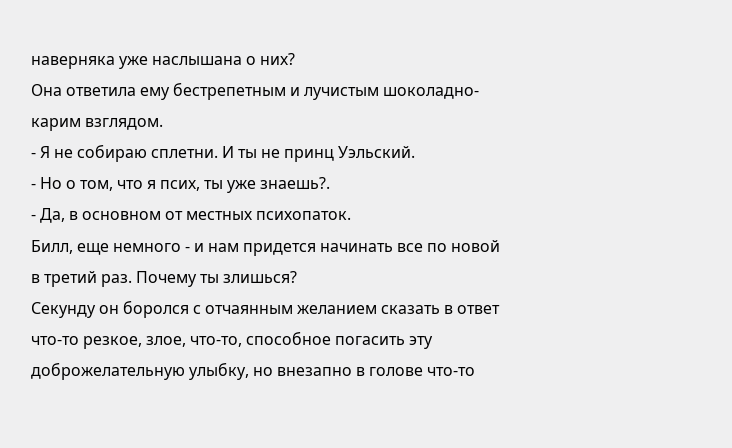наверняка уже наслышана о них?
Она ответила ему бестрепетным и лучистым шоколадно-карим взглядом.
- Я не собираю сплетни. И ты не принц Уэльский.
- Но о том, что я псих, ты уже знаешь?.
- Да, в основном от местных психопаток.
Билл, еще немного - и нам придется начинать все по новой в третий раз. Почему ты злишься?
Секунду он боролся с отчаянным желанием сказать в ответ что-то резкое, злое, что-то, способное погасить эту доброжелательную улыбку, но внезапно в голове что-то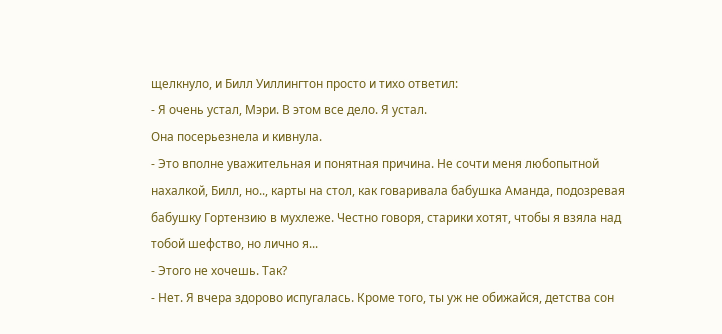щелкнуло, и Билл Уиллингтон просто и тихо ответил:
- Я очень устал, Мэри. В этом все дело. Я устал.
Она посерьезнела и кивнула.
- Это вполне уважительная и понятная причина. Не сочти меня любопытной нахалкой, Билл, но.., карты на стол, как говаривала бабушка Аманда, подозревая бабушку Гортензию в мухлеже. Честно говоря, старики хотят, чтобы я взяла над тобой шефство, но лично я...
- Этого не хочешь. Так?
- Нет. Я вчера здорово испугалась. Кроме того, ты уж не обижайся, детства сон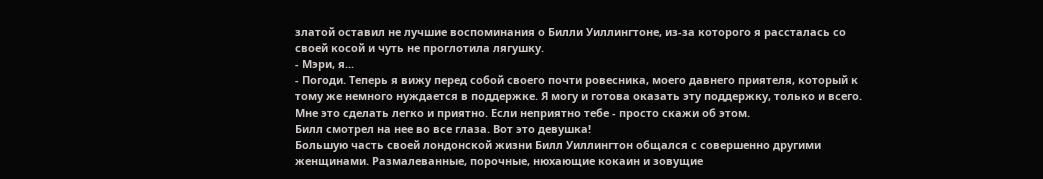златой оставил не лучшие воспоминания о Билли Уиллингтоне, из-за которого я рассталась со своей косой и чуть не проглотила лягушку.
- Мэри, я...
- Погоди. Теперь я вижу перед собой своего почти ровесника, моего давнего приятеля, который к тому же немного нуждается в поддержке. Я могу и готова оказать эту поддержку, только и всего. Мне это сделать легко и приятно. Если неприятно тебе - просто скажи об этом.
Билл смотрел на нее во все глаза. Вот это девушка!
Большую часть своей лондонской жизни Билл Уиллингтон общался с совершенно другими женщинами. Размалеванные, порочные, нюхающие кокаин и зовущие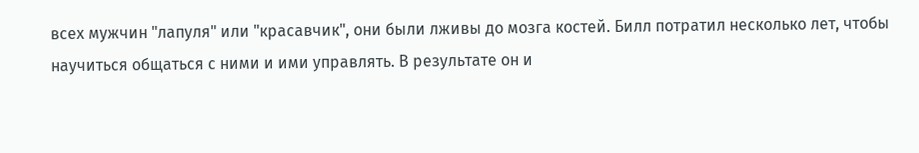всех мужчин "лапуля" или "красавчик", они были лживы до мозга костей. Билл потратил несколько лет, чтобы научиться общаться с ними и ими управлять. В результате он и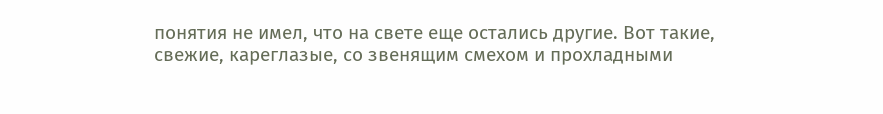понятия не имел, что на свете еще остались другие. Вот такие, свежие, кареглазые, со звенящим смехом и прохладными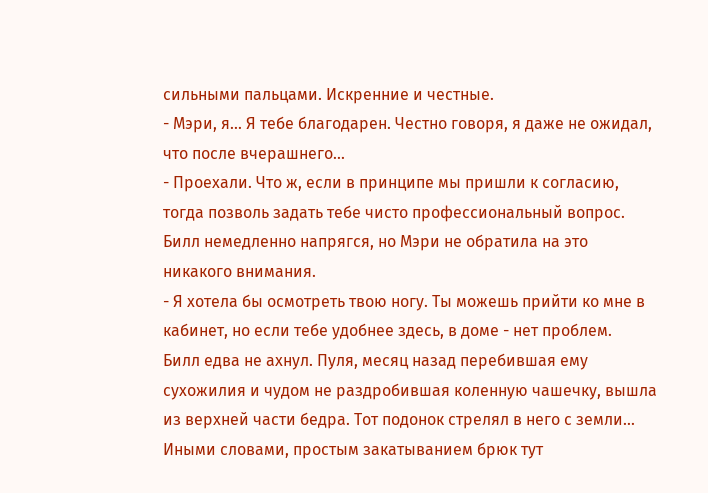сильными пальцами. Искренние и честные.
- Мэри, я... Я тебе благодарен. Честно говоря, я даже не ожидал, что после вчерашнего...
- Проехали. Что ж, если в принципе мы пришли к согласию, тогда позволь задать тебе чисто профессиональный вопрос.
Билл немедленно напрягся, но Мэри не обратила на это никакого внимания.
- Я хотела бы осмотреть твою ногу. Ты можешь прийти ко мне в кабинет, но если тебе удобнее здесь, в доме - нет проблем.
Билл едва не ахнул. Пуля, месяц назад перебившая ему сухожилия и чудом не раздробившая коленную чашечку, вышла из верхней части бедра. Тот подонок стрелял в него с земли...
Иными словами, простым закатыванием брюк тут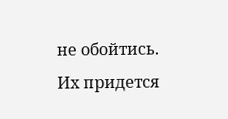не обойтись. Их придется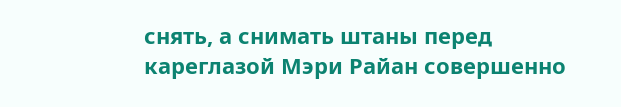снять, а снимать штаны перед кареглазой Мэри Райан совершенно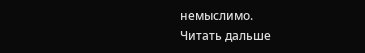немыслимо.
Читать дальше